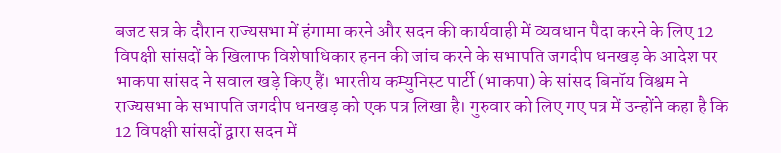बजट सत्र के दौरान राज्यसभा में हंगामा करने और सदन की कार्यवाही में व्यवधान पैदा करने के लिए 12 विपक्षी सांसदों के खिलाफ विशेषाधिकार हनन की जांच करने के सभापति जगदीप धनखड़ के आदेश पर भाकपा सांसद ने सवाल खड़े किए हैं। भारतीय कम्युनिस्ट पार्टी (भाकपा) के सांसद बिनॉय विश्वम ने राज्यसभा के सभापति जगदीप धनखड़ को एक पत्र लिखा है। गुरुवार को लिए गए पत्र में उन्होंने कहा है कि 12 विपक्षी सांसदों द्वारा सदन में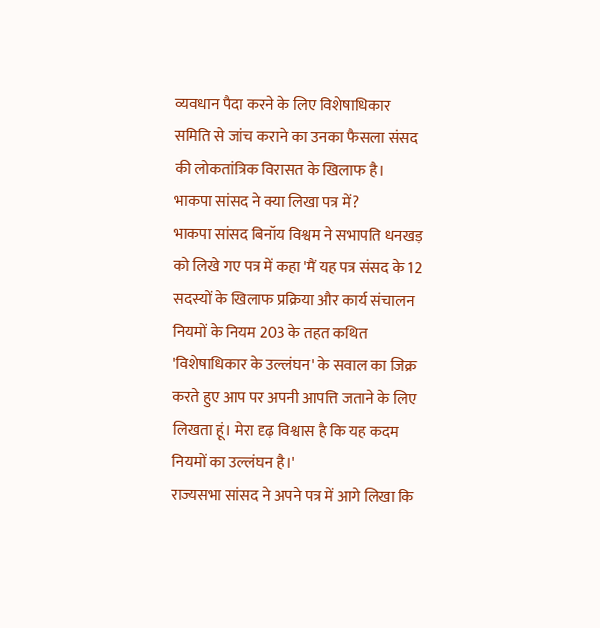व्यवधान पैदा करने के लिए विशेषाधिकार समिति से जांच कराने का उनका फैसला संसद की लोकतांत्रिक विरासत के खिलाफ है।
भाकपा सांसद ने क्या लिखा पत्र में?
भाकपा सांसद बिनॉय विश्वम ने सभापति धनखड़ को लिखे गए पत्र में कहा 'मैं यह पत्र संसद के 12 सदस्यों के खिलाफ प्रक्रिया और कार्य संचालन नियमों के नियम 203 के तहत कथित 'विशेषाधिकार के उल्लंघन' के सवाल का जिक्र करते हुए आप पर अपनी आपत्ति जताने के लिए लिखता हूं। मेरा दृढ़ विश्वास है कि यह कदम नियमों का उल्लंघन है।'
राज्यसभा सांसद ने अपने पत्र में आगे लिखा कि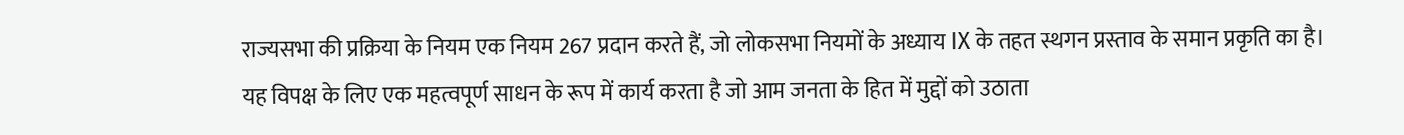राज्यसभा की प्रक्रिया के नियम एक नियम 267 प्रदान करते हैं, जो लोकसभा नियमों के अध्याय IX के तहत स्थगन प्रस्ताव के समान प्रकृति का है। यह विपक्ष के लिए एक महत्वपूर्ण साधन के रूप में कार्य करता है जो आम जनता के हित में मुद्दों को उठाता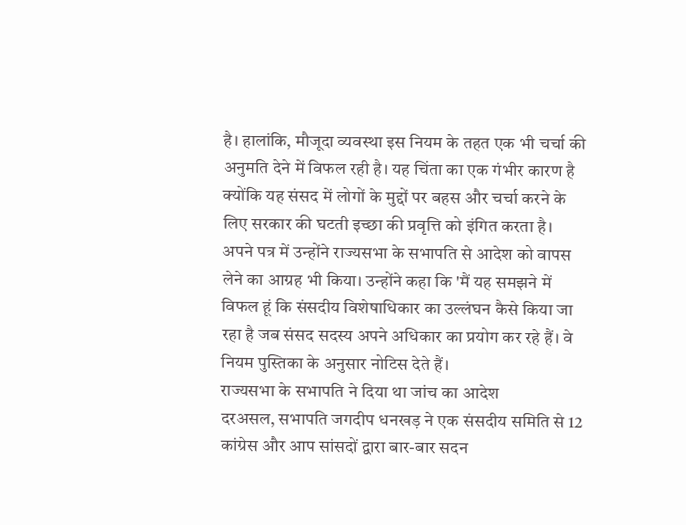है। हालांकि, मौजूदा व्यवस्था इस नियम के तहत एक भी चर्चा की अनुमति देने में विफल रही है। यह चिंता का एक गंभीर कारण है क्योंकि यह संसद में लोगों के मुद्दों पर बहस और चर्चा करने के लिए सरकार की घटती इच्छा की प्रवृत्ति को इंगित करता है।
अपने पत्र में उन्होंने राज्यसभा के सभापति से आदेश को वापस लेने का आग्रह भी किया। उन्होंने कहा कि 'मैं यह समझने में विफल हूं कि संसदीय विशेषाधिकार का उल्लंघन कैसे किया जा रहा है जब संसद सदस्य अपने अधिकार का प्रयोग कर रहे हैं। वे नियम पुस्तिका के अनुसार नोटिस देते हैं।
राज्यसभा के सभापति ने दिया था जांच का आदेश
दरअसल, सभापति जगदीप धनखड़ ने एक संसदीय समिति से 12 कांग्रेस और आप सांसदों द्वारा बार-बार सदन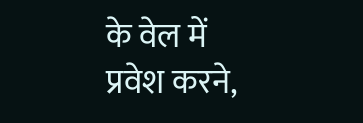के वेल में प्रवेश करने,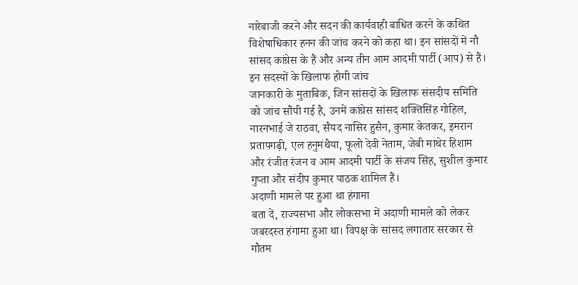नारेबाजी करने और सदन की कार्यवाही बाधित करने के कथित विशेषाधिकार हनन की जांच करने को कहा था। इन सांसदों में नौ सांसद कांग्रेस के हैं और अन्य तीन आम आदमी पार्टी (आप) से हैं।
इन सदस्यों के खिलाफ होगी जांच
जानकारी के मुताबिक, जिन सांसदों के खिलाफ संसदीय समिति को जांच सौंपी गई है, उनमें कांग्रेस सांसद शक्तिसिंह गोहिल, नारनभाई जे राठवा, सैयद नासिर हुसैन, कुमार केतकर, इमरान प्रतापगढ़ी, एल हनुमंथैया, फूलो देवी नेताम, जेबी माथेर हिशाम और रंजीत रंजन व आम आदमी पार्टी के संजय सिंह, सुशील कुमार गुप्ता और संदीप कुमार पाठक शामिल हैं।
अदाणी मामले पर हुआ था हंगामा
बता दें, राज्यसभा और लोकसभा में अदाणी मामले को लेकर जबरदस्त हंगामा हुआ था। विपक्ष के सांसद लगातार सरकार से गौतम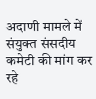अदाणी मामले में संयुक्त संसदीय कमेटी की मांग कर रहे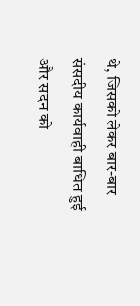थे, जिसको लेकर बार-बार संसदीय कार्यवाही बाधित हुई और सदन को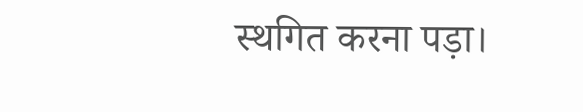स्थगित करना पड़ा।